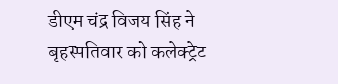डीएम चंद्र विजय सिंह ने बृहस्पतिवार को कलेक्ट्रेट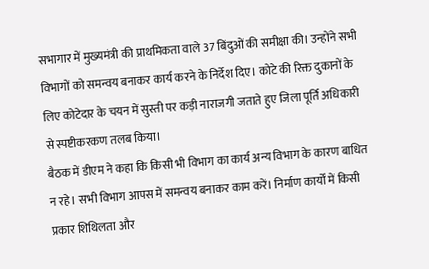सभागार में मुख्यमंत्री की प्राथमिकता वाले 37 बिंदुओं की समीक्षा की। उन्होंने सभी विभागों को समन्वय बनाकर कार्य करने के निर्देश दिए। कोटे की रिक्त दुकानों के लिए कोटेदार के चयन में सुस्ती पर कड़ी नाराजगी जताते हुए जिला पूर्ति अधिकारी से स्पष्टीकरकण तलब किया।
बैठक में डीएम ने कहा कि किसी भी विभाग का कार्य अन्य विभाग के कारण बाधित न रहे। सभी विभाग आपस में समन्वय बनाकर काम करें। निर्माण कार्यों में किसी प्रकार शिथिलता और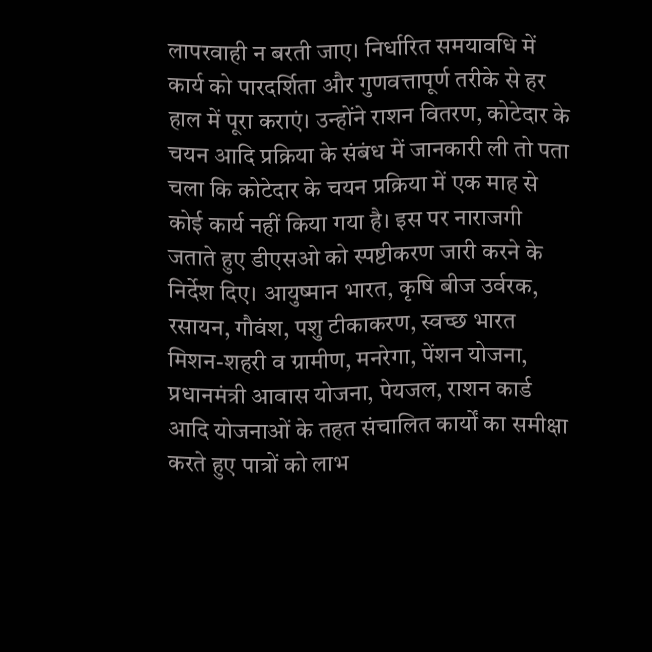लापरवाही न बरती जाए। निर्धारित समयावधि में कार्य को पारदर्शिता और गुणवत्तापूर्ण तरीके से हर हाल में पूरा कराएं। उन्होंने राशन वितरण, कोटेदार के चयन आदि प्रक्रिया के संबंध में जानकारी ली तो पता चला कि कोटेदार के चयन प्रक्रिया में एक माह से कोई कार्य नहीं किया गया है। इस पर नाराजगी जताते हुए डीएसओ को स्पष्टीकरण जारी करने के निर्देश दिए। आयुष्मान भारत, कृषि बीज उर्वरक, रसायन, गौवंश, पशु टीकाकरण, स्वच्छ भारत मिशन-शहरी व ग्रामीण, मनरेगा, पेंशन योजना, प्रधानमंत्री आवास योजना, पेयजल, राशन कार्ड आदि योजनाओं के तहत संचालित कार्यों का समीक्षा करते हुए पात्रों को लाभ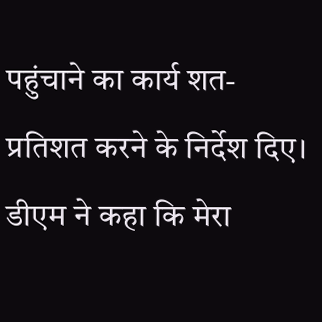पहुंचाने का कार्य शत-प्रतिशत करने के निर्देश दिए। डीएम ने कहा कि मेरा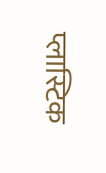प्लास्टिक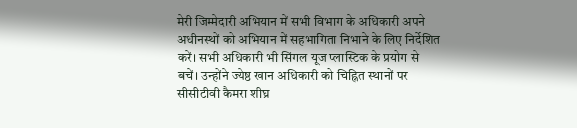मेरी जिम्मेदारी अभियान में सभी विभाग के अधिकारी अपने अधीनस्थों को अभियान में सहभागिता निभाने के लिए निर्देशित करें। सभी अधिकारी भी सिंगल यूज प्लास्टिक के प्रयोग से बचें। उन्होंने ज्येष्ठ खान अधिकारी को चिह्नित स्थानों पर सीसीटीवी कैमरा शीघ्र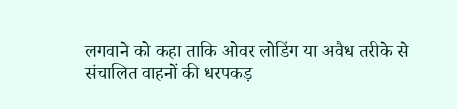लगवाने को कहा ताकि ओवर लोडिंग या अवैध तरीके से संचालित वाहनों की धरपकड़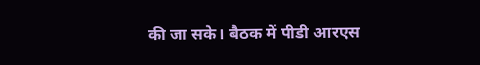की जा सके। बैठक में पीडी आरएस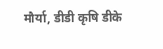मौर्या, डीडी कृषि डीके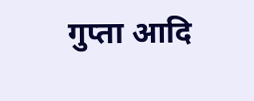गुप्ता आदि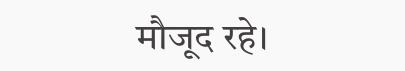मौजूद रहे।